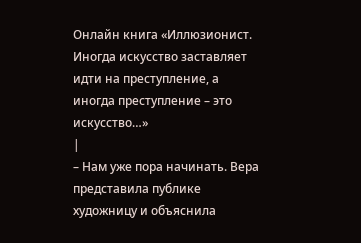Онлайн книга «Иллюзионист. Иногда искусство заставляет идти на преступление, а иногда преступление – это искусство…»
|
– Нам уже пора начинать. Вера представила публике художницу и объяснила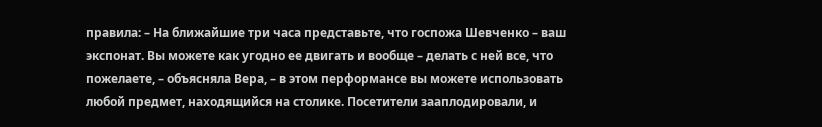правила: – На ближайшие три часа представьте, что госпожа Шевченко – ваш экспонат. Вы можете как угодно ее двигать и вообще – делать с ней все, что пожелаете, – объясняла Вера, – в этом перформансе вы можете использовать любой предмет, находящийся на столике. Посетители зааплодировали, и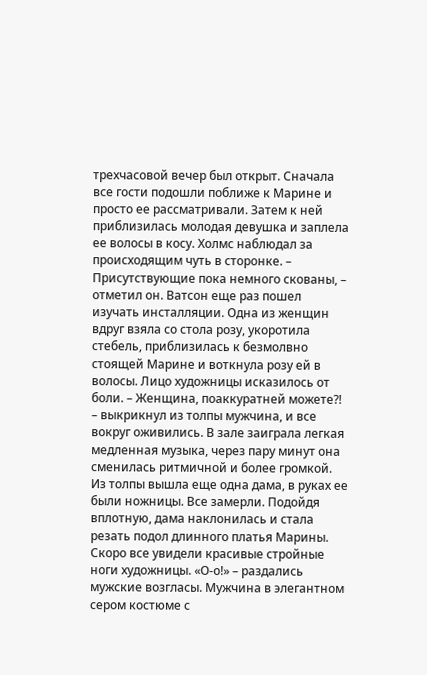трехчасовой вечер был открыт. Сначала все гости подошли поближе к Марине и просто ее рассматривали. Затем к ней приблизилась молодая девушка и заплела ее волосы в косу. Холмс наблюдал за происходящим чуть в сторонке. – Присутствующие пока немного скованы, – отметил он. Ватсон еще раз пошел изучать инсталляции. Одна из женщин вдруг взяла со стола розу, укоротила стебель, приблизилась к безмолвно стоящей Марине и воткнула розу ей в волосы. Лицо художницы исказилось от боли. – Женщина, поаккуратней можете?! – выкрикнул из толпы мужчина, и все вокруг оживились. В зале заиграла легкая медленная музыка, через пару минут она сменилась ритмичной и более громкой. Из толпы вышла еще одна дама, в руках ее были ножницы. Все замерли. Подойдя вплотную, дама наклонилась и стала резать подол длинного платья Марины. Скоро все увидели красивые стройные ноги художницы. «О-о!» – раздались мужские возгласы. Мужчина в элегантном сером костюме с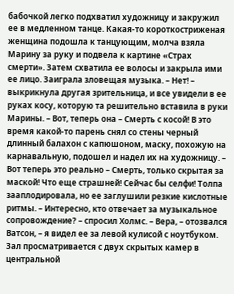бабочкой легко подхватил художницу и закружил ее в медленном танце. Какая-то короткостриженая женщина подошла к танцующим, молча взяла Марину за руку и подвела к картине «Страх смерти». Затем схватила ее волосы и закрыла ими ее лицо. Заиграла зловещая музыка. – Нет! – выкрикнула другая зрительница, и все увидели в ее руках косу, которую та решительно вставила в руки Марины. – Вот, теперь она – Смерть с косой! В это время какой-то парень снял со стены черный длинный балахон с капюшоном, маску, похожую на карнавальную, подошел и надел их на художницу. – Вот теперь это реально – Смерть, только скрытая за маской! Что еще страшней! Сейчас бы селфи! Толпа зааплодировала, но ее заглушили резкие кислотные ритмы. – Интересно, кто отвечает за музыкальное сопровождение? – спросил Холмс. – Вера, – отозвался Ватсон, – я видел ее за левой кулисой с ноутбуком. Зал просматривается с двух скрытых камер в центральной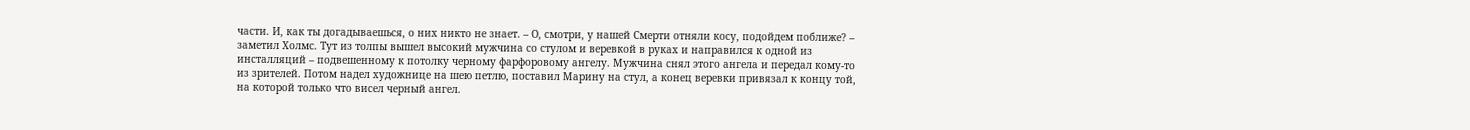части. И, как ты догадываешься, о них никто не знает. – О, смотри, у нашей Смерти отняли косу, подойдем поближе? – заметил Холмс. Тут из толпы вышел высокий мужчина со стулом и веревкой в руках и направился к одной из инсталляций – подвешенному к потолку черному фарфоровому ангелу. Мужчина снял этого ангела и передал кому-то из зрителей. Потом надел художнице на шею петлю, поставил Марину на стул, а конец веревки привязал к концу той, на которой только что висел черный ангел.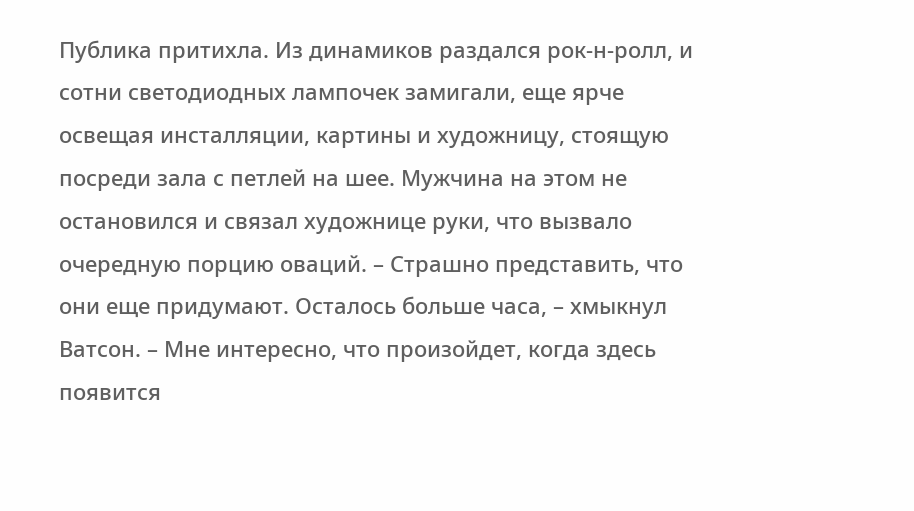Публика притихла. Из динамиков раздался рок-н-ролл, и сотни светодиодных лампочек замигали, еще ярче освещая инсталляции, картины и художницу, стоящую посреди зала с петлей на шее. Мужчина на этом не остановился и связал художнице руки, что вызвало очередную порцию оваций. – Страшно представить, что они еще придумают. Осталось больше часа, – хмыкнул Ватсон. – Мне интересно, что произойдет, когда здесь появится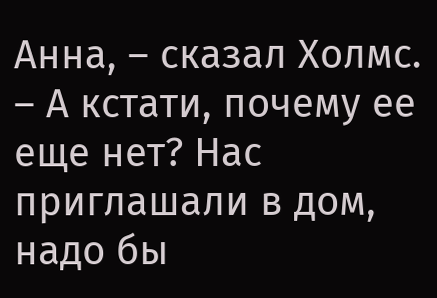Анна, – сказал Холмс. – А кстати, почему ее еще нет? Нас приглашали в дом, надо бы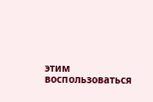этим воспользоваться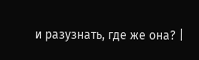и разузнать, где же она? |